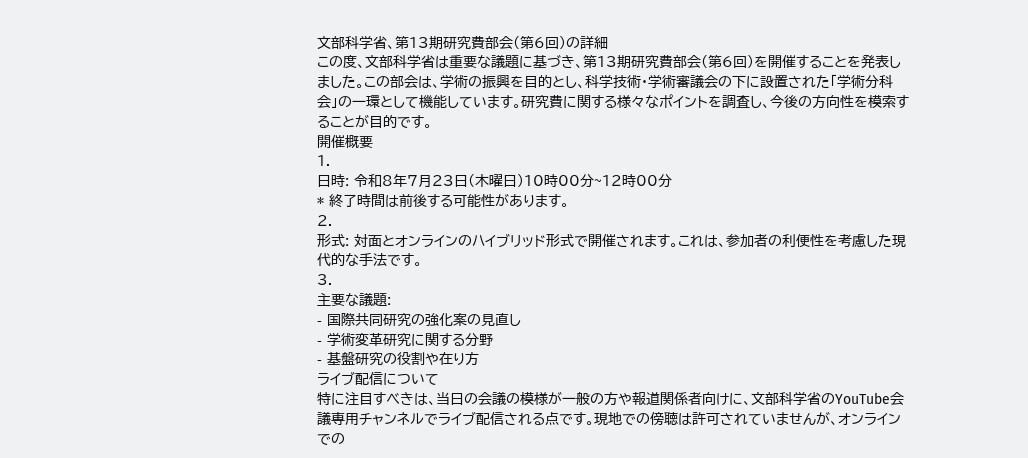文部科学省、第13期研究費部会(第6回)の詳細
この度、文部科学省は重要な議題に基づき、第13期研究費部会(第6回)を開催することを発表しました。この部会は、学術の振興を目的とし、科学技術・学術審議会の下に設置された「学術分科会」の一環として機能しています。研究費に関する様々なポイントを調査し、今後の方向性を模索することが目的です。
開催概要
1.
日時: 令和8年7月23日(木曜日)10時00分~12時00分
* 終了時間は前後する可能性があります。
2.
形式: 対面とオンラインのハイブリッド形式で開催されます。これは、参加者の利便性を考慮した現代的な手法です。
3.
主要な議題:
- 国際共同研究の強化案の見直し
- 学術変革研究に関する分野
- 基盤研究の役割や在り方
ライブ配信について
特に注目すべきは、当日の会議の模様が一般の方や報道関係者向けに、文部科学省のYouTube会議専用チャンネルでライブ配信される点です。現地での傍聴は許可されていませんが、オンラインでの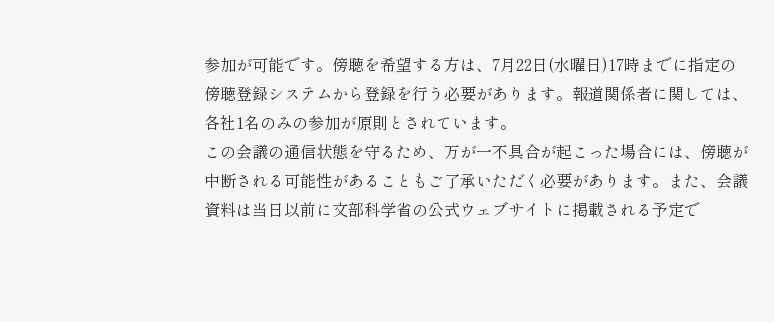参加が可能です。傍聴を希望する方は、7月22日(水曜日)17時までに指定の傍聴登録システムから登録を行う必要があります。報道関係者に関しては、各社1名のみの参加が原則とされています。
この会議の通信状態を守るため、万が一不具合が起こった場合には、傍聴が中断される可能性があることもご了承いただく必要があります。また、会議資料は当日以前に文部科学省の公式ウェブサイトに掲載される予定で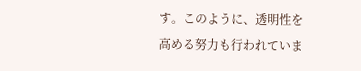す。このように、透明性を高める努力も行われていま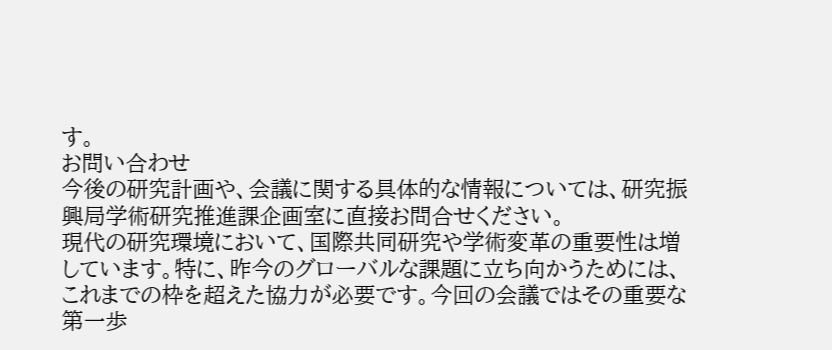す。
お問い合わせ
今後の研究計画や、会議に関する具体的な情報については、研究振興局学術研究推進課企画室に直接お問合せください。
現代の研究環境において、国際共同研究や学術変革の重要性は増しています。特に、昨今のグローバルな課題に立ち向かうためには、これまでの枠を超えた協力が必要です。今回の会議ではその重要な第一歩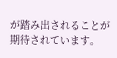が踏み出されることが期待されています。